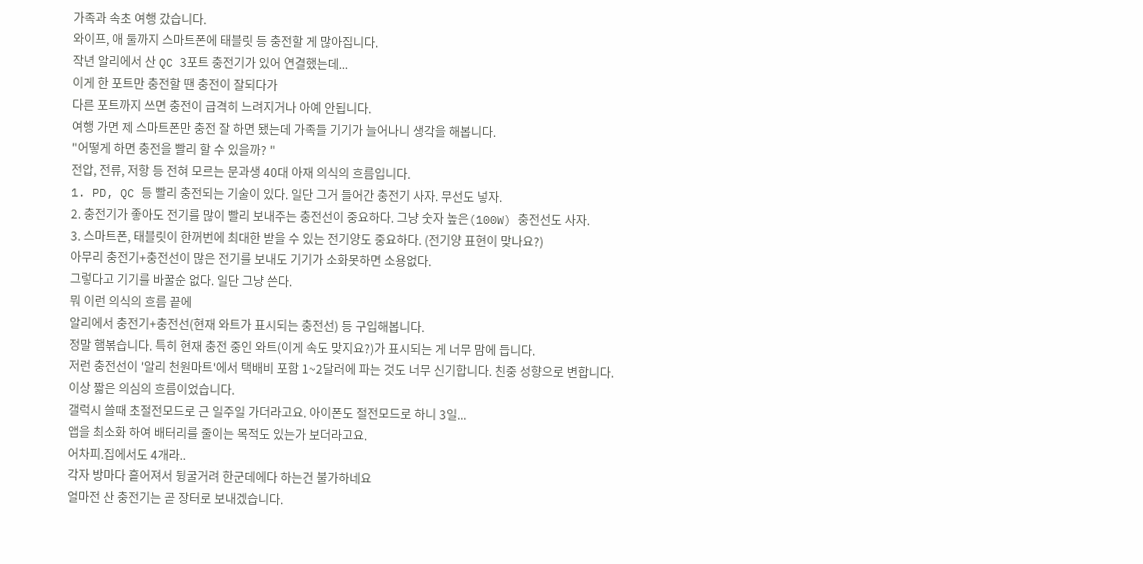가족과 속초 여행 갔습니다.
와이프, 애 둘까지 스마트폰에 태블릿 등 충전할 게 많아집니다.
작년 알리에서 산 QC 3포트 충전기가 있어 연결했는데...
이게 한 포트만 충전할 땐 충전이 잘되다가
다른 포트까지 쓰면 충전이 급격히 느려지거나 아예 안됩니다.
여행 가면 제 스마트폰만 충전 잘 하면 됐는데 가족들 기기가 늘어나니 생각을 해봅니다.
"어떻게 하면 충전을 빨리 할 수 있을까? "
전압, 전류, 저항 등 전혀 모르는 문과생 40대 아재 의식의 흐름입니다.
1. PD, QC 등 빨리 충전되는 기술이 있다. 일단 그거 들어간 충전기 사자. 무선도 넣자.
2. 충전기가 좋아도 전기를 많이 빨리 보내주는 충전선이 중요하다. 그냥 숫자 높은(100W) 충전선도 사자.
3. 스마트폰, 태블릿이 한꺼번에 최대한 받을 수 있는 전기양도 중요하다. (전기양 표현이 맞나요?)
아무리 충전기+충전선이 많은 전기를 보내도 기기가 소화못하면 소용없다.
그렇다고 기기를 바꿀순 없다. 일단 그냥 쓴다.
뭐 이런 의식의 흐름 끝에
알리에서 충전기+충전선(현재 와트가 표시되는 충전선) 등 구입해봅니다.
정말 햄볶습니다. 특히 현재 충전 중인 와트(이게 속도 맞지요?)가 표시되는 게 너무 맘에 듭니다.
저런 충전선이 '알리 천원마트'에서 택배비 포함 1~2달러에 파는 것도 너무 신기합니다. 친중 성향으로 변합니다.
이상 짧은 의심의 흐름이었습니다.
갤럭시 쓸때 초절전모드로 근 일주일 가더라고요. 아이폰도 절전모드로 하니 3일...
앱을 최소화 하여 배터리를 줄이는 목적도 있는가 보더라고요.
어차피.집에서도 4개라..
각자 방마다 흩어져서 뒹굴거려 한군데에다 하는건 불가하네요
얼마전 산 충전기는 곧 장터로 보내겠습니다.